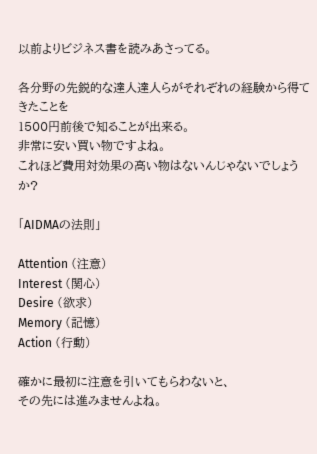以前よりビジネス書を読みあさってる。

各分野の先鋭的な達人達人らがそれぞれの経験から得てきたことを
1500円前後で知ることが出来る。
非常に安い買い物ですよね。
これほど費用対効果の高い物はないんじゃないでしょうか?

「AIDMAの法則」

Attention (注意)
Interest (関心)
Desire (欲求)
Memory (記憶)
Action (行動)

確かに最初に注意を引いてもらわないと、
その先には進みませんよね。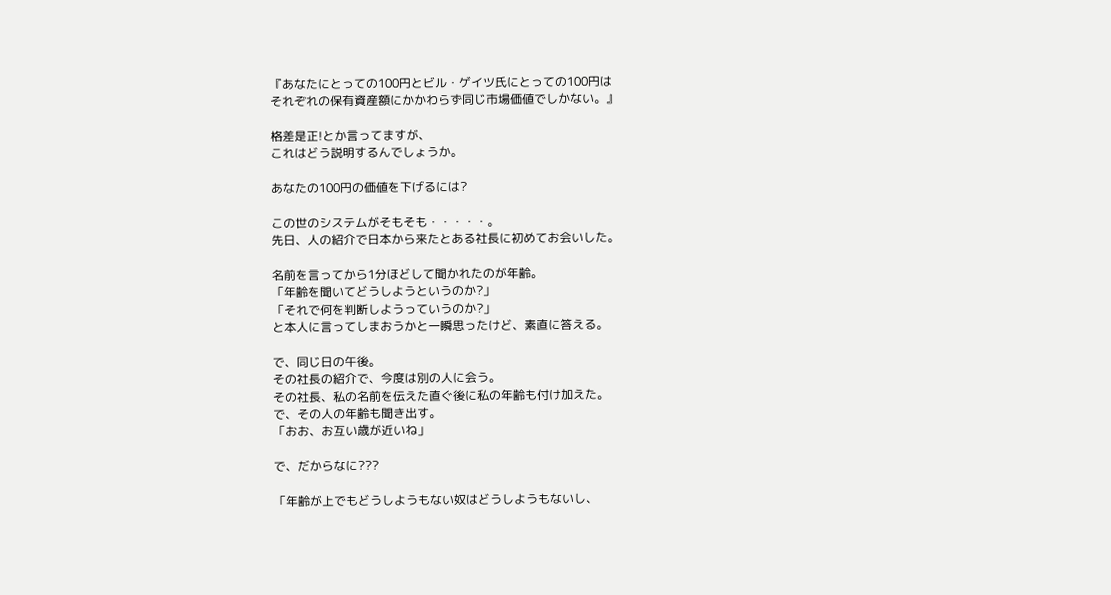『あなたにとっての100円とビル・ゲイツ氏にとっての100円は
それぞれの保有資産額にかかわらず同じ市場価値でしかない。』

格差是正!とか言ってますが、
これはどう説明するんでしょうか。

あなたの100円の価値を下げるには?

この世のシステムがそもそも・・・・・。
先日、人の紹介で日本から来たとある社長に初めてお会いした。

名前を言ってから1分ほどして聞かれたのが年齢。
「年齢を聞いてどうしようというのか?」
「それで何を判断しようっていうのか?」
と本人に言ってしまおうかと一瞬思ったけど、素直に答える。

で、同じ日の午後。
その社長の紹介で、今度は別の人に会う。
その社長、私の名前を伝えた直ぐ後に私の年齢も付け加えた。
で、その人の年齢も聞き出す。
「おお、お互い歳が近いね」

で、だからなに???

「年齢が上でもどうしようもない奴はどうしようもないし、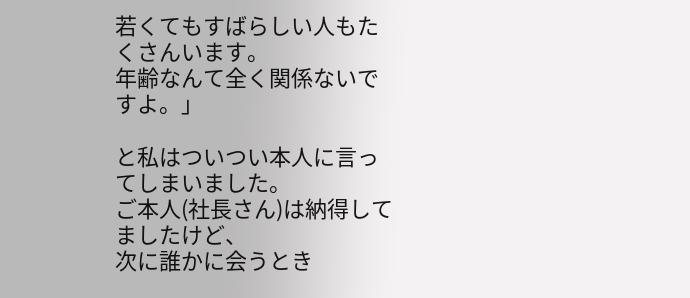若くてもすばらしい人もたくさんいます。
年齢なんて全く関係ないですよ。」

と私はついつい本人に言ってしまいました。
ご本人(社長さん)は納得してましたけど、
次に誰かに会うとき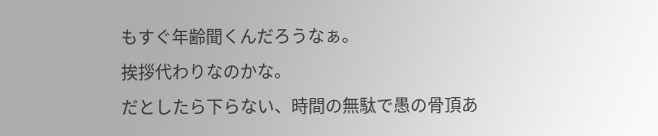もすぐ年齢聞くんだろうなぁ。
挨拶代わりなのかな。
だとしたら下らない、時間の無駄で愚の骨頂あ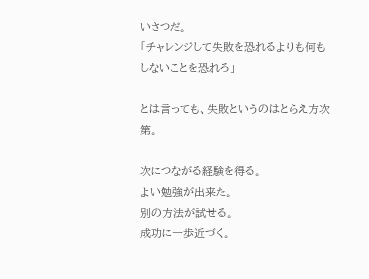いさつだ。
「チャレンジして失敗を恐れるよりも何もしないことを恐れろ」

とは言っても、失敗というのはとらえ方次第。

次につながる経験を得る。
よい勉強が出来た。
別の方法が試せる。
成功に一歩近づく。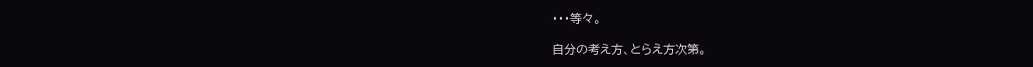・・・等々。

自分の考え方、とらえ方次第。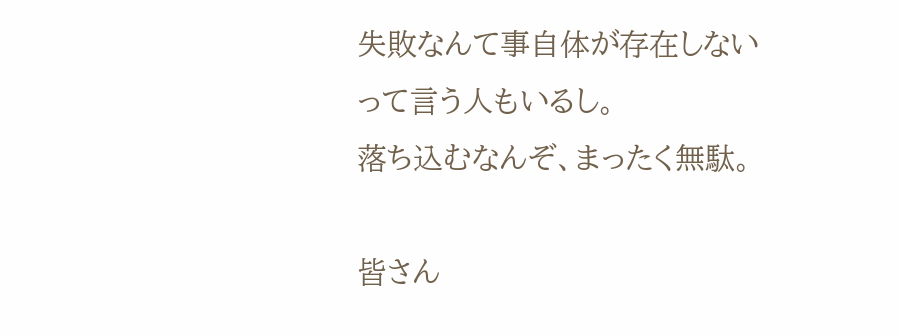失敗なんて事自体が存在しないって言う人もいるし。
落ち込むなんぞ、まったく無駄。

皆さん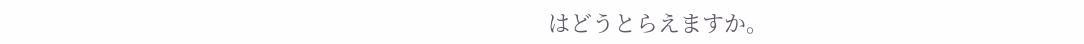はどうとらえますか。